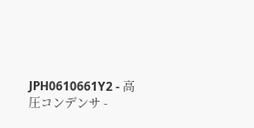JPH0610661Y2 - 高圧コンデンサ -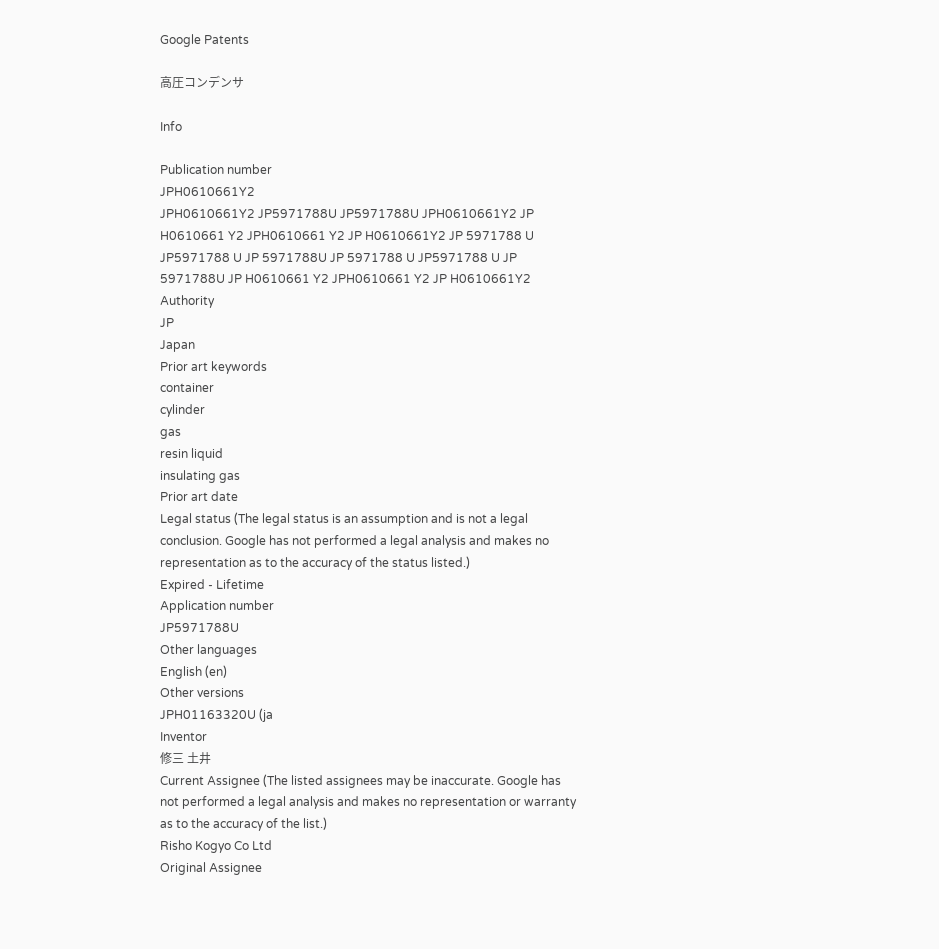Google Patents

高圧コンデンサ

Info

Publication number
JPH0610661Y2
JPH0610661Y2 JP5971788U JP5971788U JPH0610661Y2 JP H0610661 Y2 JPH0610661 Y2 JP H0610661Y2 JP 5971788 U JP5971788 U JP 5971788U JP 5971788 U JP5971788 U JP 5971788U JP H0610661 Y2 JPH0610661 Y2 JP H0610661Y2
Authority
JP
Japan
Prior art keywords
container
cylinder
gas
resin liquid
insulating gas
Prior art date
Legal status (The legal status is an assumption and is not a legal conclusion. Google has not performed a legal analysis and makes no representation as to the accuracy of the status listed.)
Expired - Lifetime
Application number
JP5971788U
Other languages
English (en)
Other versions
JPH01163320U (ja
Inventor
修三 土井
Current Assignee (The listed assignees may be inaccurate. Google has not performed a legal analysis and makes no representation or warranty as to the accuracy of the list.)
Risho Kogyo Co Ltd
Original Assignee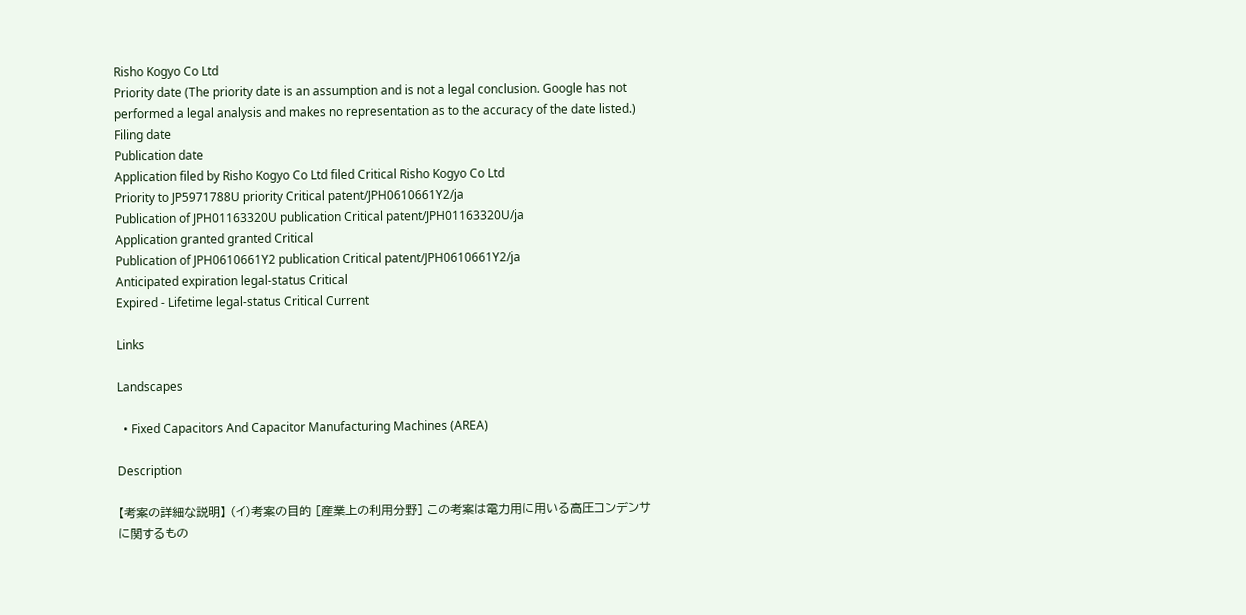Risho Kogyo Co Ltd
Priority date (The priority date is an assumption and is not a legal conclusion. Google has not performed a legal analysis and makes no representation as to the accuracy of the date listed.)
Filing date
Publication date
Application filed by Risho Kogyo Co Ltd filed Critical Risho Kogyo Co Ltd
Priority to JP5971788U priority Critical patent/JPH0610661Y2/ja
Publication of JPH01163320U publication Critical patent/JPH01163320U/ja
Application granted granted Critical
Publication of JPH0610661Y2 publication Critical patent/JPH0610661Y2/ja
Anticipated expiration legal-status Critical
Expired - Lifetime legal-status Critical Current

Links

Landscapes

  • Fixed Capacitors And Capacitor Manufacturing Machines (AREA)

Description

【考案の詳細な説明】 (イ)考案の目的 [産業上の利用分野] この考案は電力用に用いる高圧コンデンサに関するもの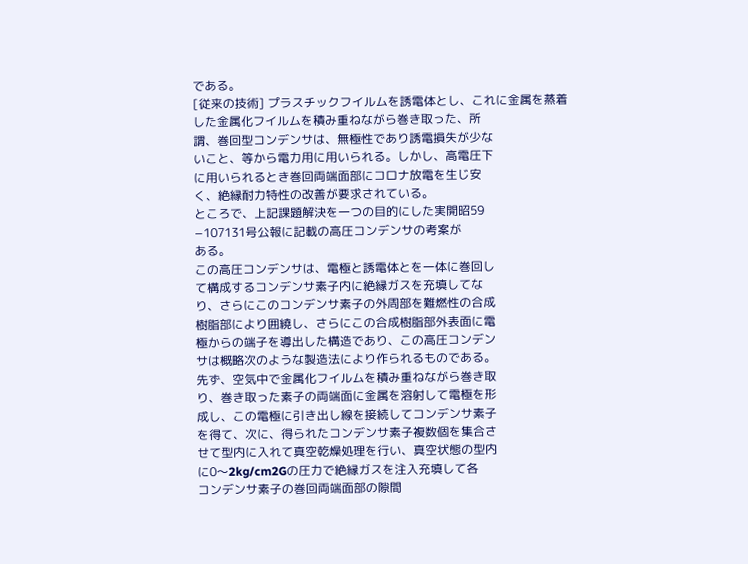である。
[従来の技術] プラスチックフイルムを誘電体とし、これに金属を蒸着
した金属化フイルムを積み重ねながら巻き取った、所
謂、巻回型コンデンサは、無極性であり誘電損失が少な
いこと、等から電力用に用いられる。しかし、高電圧下
に用いられるとき巻回両端面部にコロナ放電を生じ安
く、絶縁耐力特性の改善が要求されている。
ところで、上記課題解決を一つの目的にした実開昭59
−107131号公報に記載の高圧コンデンサの考案が
ある。
この高圧コンデンサは、電極と誘電体とを一体に巻回し
て構成するコンデンサ素子内に絶縁ガスを充填してな
り、さらにこのコンデンサ素子の外周部を難燃性の合成
樹脂部により囲繞し、さらにこの合成樹脂部外表面に電
極からの端子を導出した構造であり、この高圧コンデン
サは概略次のような製造法により作られるものである。
先ず、空気中で金属化フイルムを積み重ねながら巻き取
り、巻き取った素子の両端面に金属を溶射して電極を形
成し、この電極に引き出し線を接続してコンデンサ素子
を得て、次に、得られたコンデンサ素子複数個を集合さ
せて型内に入れて真空乾燥処理を行い、真空状態の型内
に0〜2kg/cm2Gの圧力で絶縁ガスを注入充填して各
コンデンサ素子の巻回両端面部の隙間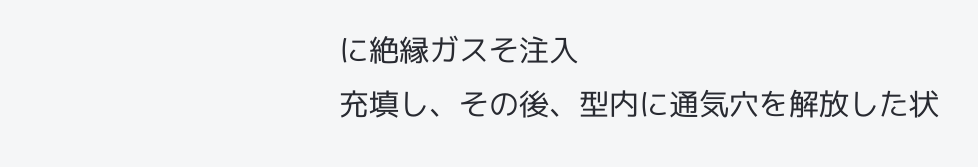に絶縁ガスそ注入
充填し、その後、型内に通気穴を解放した状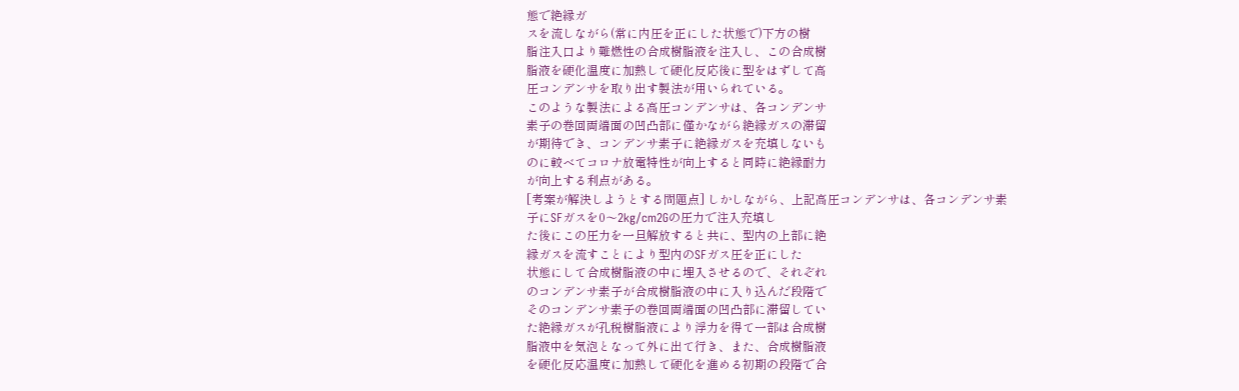態で絶縁ガ
スを流しながら(常に内圧を正にした状態で)下方の樹
脂注入口より難燃性の合成樹脂液を注入し、この合成樹
脂液を硬化温度に加熱して硬化反応後に型をはずして高
圧コンデンサを取り出す製法が用いられている。
このような製法による高圧コンデンサは、各コンデンサ
素子の巻回両端面の凹凸部に僅かながら絶縁ガスの滞留
が期待でき、コンデンサ素子に絶縁ガスを充填しないも
のに較べてコロナ放電特性が向上すると同時に絶縁耐力
が向上する利点がある。
[考案が解決しようとする問題点] しかしながら、上記高圧コンデンサは、各コンデンサ素
子にSFガスを0〜2kg/cm2Gの圧力で注入充填し
た後にこの圧力を一旦解放すると共に、型内の上部に絶
縁ガスを流すことにより型内のSFガス圧を正にした
状態にして合成樹脂液の中に埋入させるので、それぞれ
のコンデンサ素子が合成樹脂液の中に入り込んだ段階で
そのコンデンサ素子の巻回両端面の凹凸部に滞留してい
た絶縁ガスが孔税樹脂液により浮力を得て一部は合成樹
脂液中を気泡となって外に出て行き、また、合成樹脂液
を硬化反応温度に加熱して硬化を進める初期の段階で合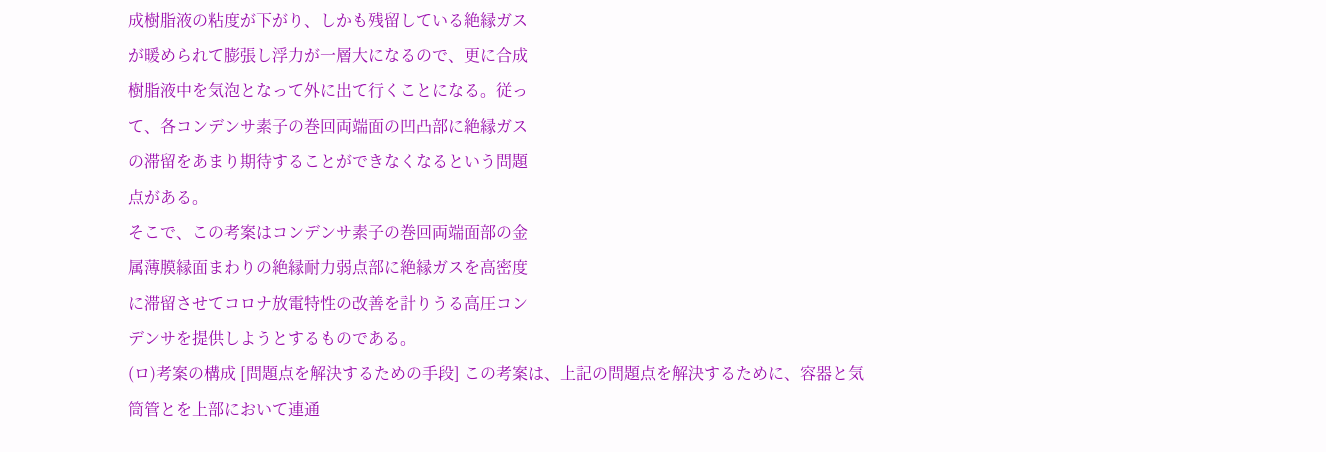成樹脂液の粘度が下がり、しかも残留している絶縁ガス
が暖められて膨張し浮力が一層大になるので、更に合成
樹脂液中を気泡となって外に出て行くことになる。従っ
て、各コンデンサ素子の巻回両端面の凹凸部に絶縁ガス
の滞留をあまり期待することができなくなるという問題
点がある。
そこで、この考案はコンデンサ素子の巻回両端面部の金
属薄膜縁面まわりの絶縁耐力弱点部に絶縁ガスを高密度
に滞留させてコロナ放電特性の改善を計りうる高圧コン
デンサを提供しようとするものである。
(ロ)考案の構成 [問題点を解決するための手段] この考案は、上記の問題点を解決するために、容器と気
筒管とを上部において連通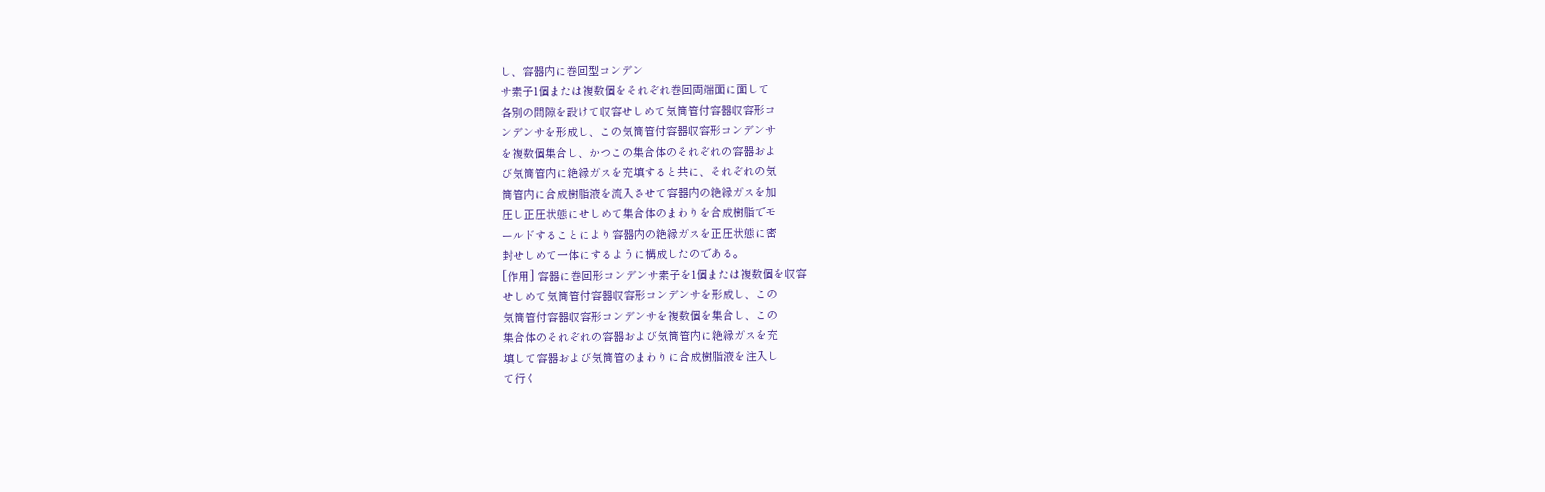し、容器内に巻回型コンデン
サ素子1個または複数個をそれぞれ巻回両端面に面して
各別の間隙を設けて収容せしめて気筒管付容器収容形コ
ンデンサを形成し、この気筒管付容器収容形コンデンサ
を複数個集合し、かつこの集合体のそれぞれの容器およ
び気筒管内に絶縁ガスを充填すると共に、それぞれの気
筒管内に合成樹脂液を流入させて容器内の絶縁ガスを加
圧し正圧状態にせしめて集合体のまわりを合成樹脂でモ
ールドすることにより容器内の絶縁ガスを正圧状態に密
封せしめて一体にするように構成したのである。
[作用] 容器に巻回形コンデンサ素子を1個または複数個を収容
せしめて気筒管付容器収容形コンデンサを形成し、この
気筒管付容器収容形コンデンサを複数個を集合し、この
集合体のそれぞれの容器および気筒管内に絶縁ガスを充
填して容器および気筒管のまわりに合成樹脂液を注入し
て行く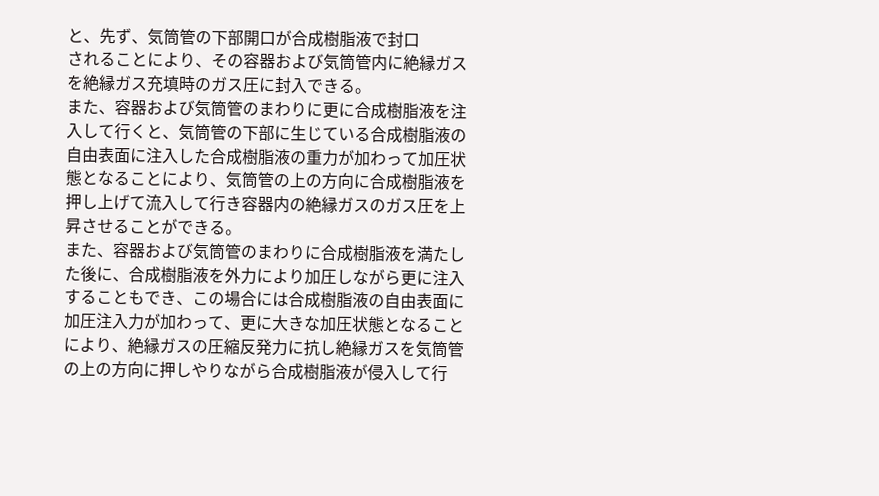と、先ず、気筒管の下部開口が合成樹脂液で封口
されることにより、その容器および気筒管内に絶縁ガス
を絶縁ガス充填時のガス圧に封入できる。
また、容器および気筒管のまわりに更に合成樹脂液を注
入して行くと、気筒管の下部に生じている合成樹脂液の
自由表面に注入した合成樹脂液の重力が加わって加圧状
態となることにより、気筒管の上の方向に合成樹脂液を
押し上げて流入して行き容器内の絶縁ガスのガス圧を上
昇させることができる。
また、容器および気筒管のまわりに合成樹脂液を満たし
た後に、合成樹脂液を外力により加圧しながら更に注入
することもでき、この場合には合成樹脂液の自由表面に
加圧注入力が加わって、更に大きな加圧状態となること
により、絶縁ガスの圧縮反発力に抗し絶縁ガスを気筒管
の上の方向に押しやりながら合成樹脂液が侵入して行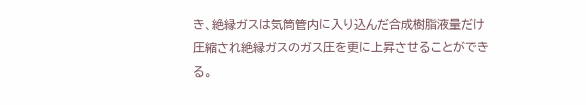き、絶縁ガスは気筒管内に入り込んだ合成樹脂液量だけ
圧縮され絶縁ガスのガス圧を更に上昇させることができ
る。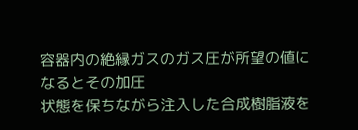容器内の絶縁ガスのガス圧が所望の値になるとその加圧
状態を保ちながら注入した合成樹脂液を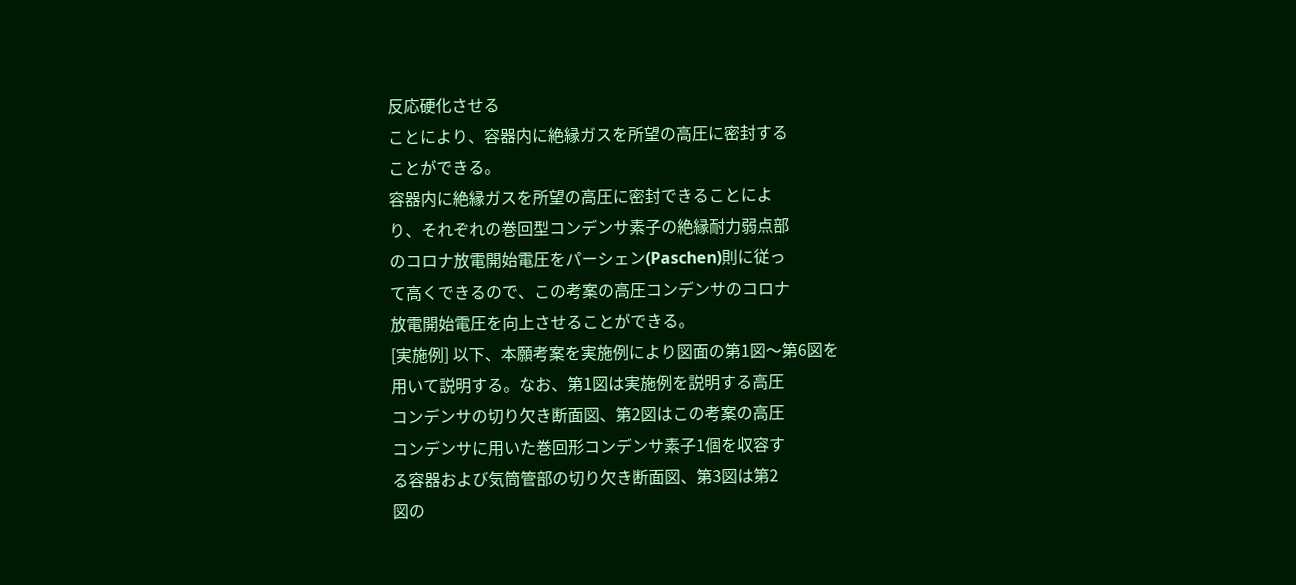反応硬化させる
ことにより、容器内に絶縁ガスを所望の高圧に密封する
ことができる。
容器内に絶縁ガスを所望の高圧に密封できることによ
り、それぞれの巻回型コンデンサ素子の絶縁耐力弱点部
のコロナ放電開始電圧をパーシェン(Paschen)則に従っ
て高くできるので、この考案の高圧コンデンサのコロナ
放電開始電圧を向上させることができる。
[実施例] 以下、本願考案を実施例により図面の第1図〜第6図を
用いて説明する。なお、第1図は実施例を説明する高圧
コンデンサの切り欠き断面図、第2図はこの考案の高圧
コンデンサに用いた巻回形コンデンサ素子1個を収容す
る容器および気筒管部の切り欠き断面図、第3図は第2
図の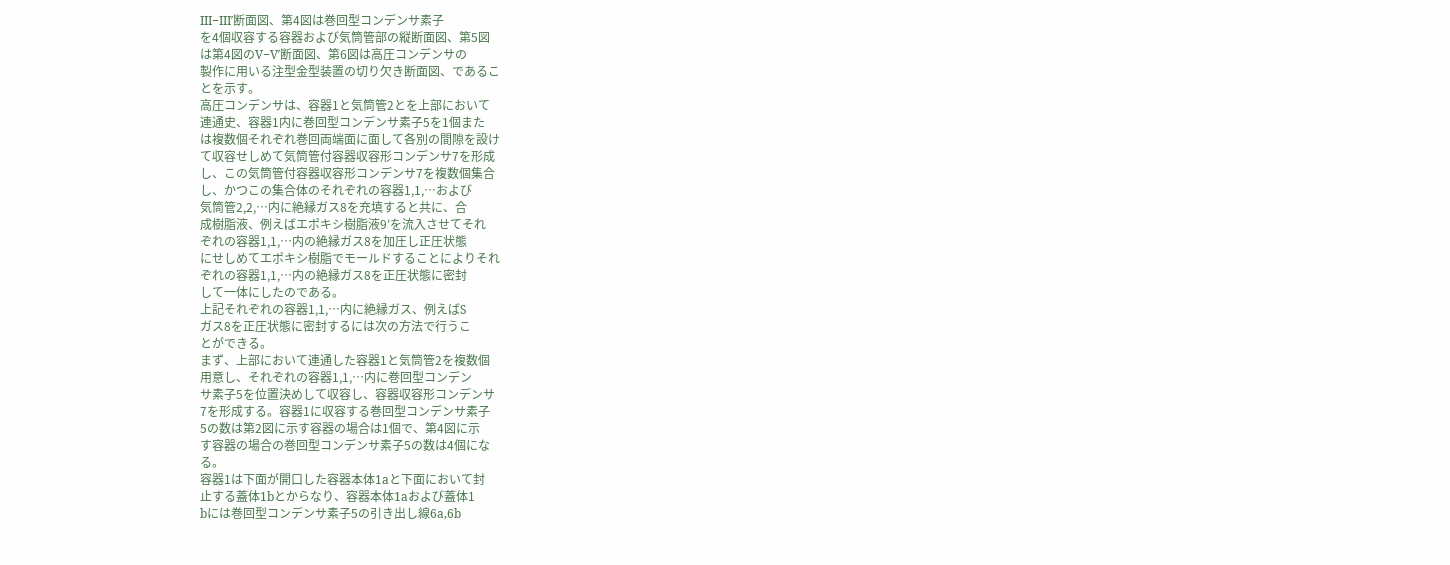III−III′断面図、第4図は巻回型コンデンサ素子
を4個収容する容器および気筒管部の縦断面図、第5図
は第4図のV−V′断面図、第6図は高圧コンデンサの
製作に用いる注型金型装置の切り欠き断面図、であるこ
とを示す。
高圧コンデンサは、容器1と気筒管2とを上部において
連通史、容器1内に巻回型コンデンサ素子5を1個また
は複数個それぞれ巻回両端面に面して各別の間隙を設け
て収容せしめて気筒管付容器収容形コンデンサ7を形成
し、この気筒管付容器収容形コンデンサ7を複数個集合
し、かつこの集合体のそれぞれの容器1,1,…および
気筒管2,2,…内に絶縁ガス8を充填すると共に、合
成樹脂液、例えばエポキシ樹脂液9′を流入させてそれ
ぞれの容器1,1,…内の絶縁ガス8を加圧し正圧状態
にせしめてエポキシ樹脂でモールドすることによりそれ
ぞれの容器1,1,…内の絶縁ガス8を正圧状態に密封
して一体にしたのである。
上記それぞれの容器1,1,…内に絶縁ガス、例えばS
ガス8を正圧状態に密封するには次の方法で行うこ
とができる。
まず、上部において連通した容器1と気筒管2を複数個
用意し、それぞれの容器1,1,…内に巻回型コンデン
サ素子5を位置決めして収容し、容器収容形コンデンサ
7を形成する。容器1に収容する巻回型コンデンサ素子
5の数は第2図に示す容器の場合は1個で、第4図に示
す容器の場合の巻回型コンデンサ素子5の数は4個にな
る。
容器1は下面が開口した容器本体1aと下面において封
止する蓋体1bとからなり、容器本体1aおよび蓋体1
bには巻回型コンデンサ素子5の引き出し線6a,6b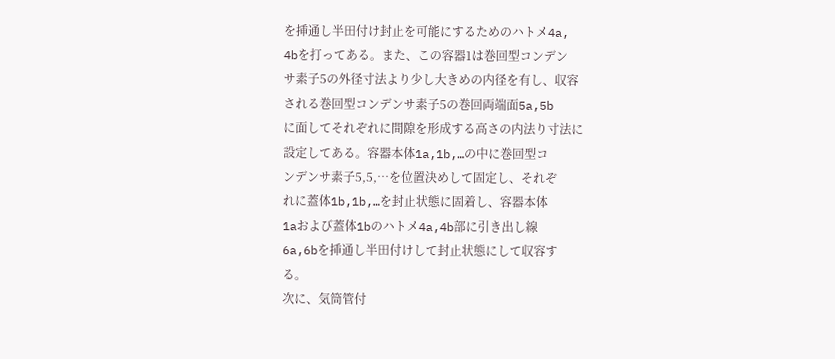を挿通し半田付け封止を可能にするためのハトメ4a,
4bを打ってある。また、この容器1は巻回型コンデン
サ素子5の外径寸法より少し大きめの内径を有し、収容
される巻回型コンデンサ素子5の巻回両端面5a,5b
に面してそれぞれに間隙を形成する高さの内法り寸法に
設定してある。容器本体1a,1b,…の中に巻回型コ
ンデンサ素子5,5,…を位置決めして固定し、それぞ
れに蓋体1b,1b,…を封止状態に固着し、容器本体
1aおよび蓋体1bのハトメ4a,4b部に引き出し線
6a,6bを挿通し半田付けして封止状態にして収容す
る。
次に、気筒管付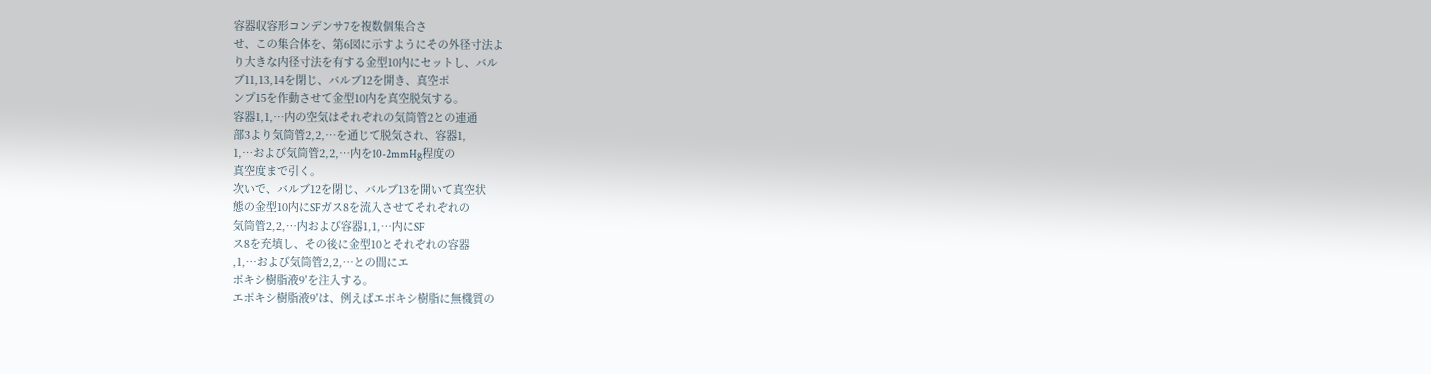容器収容形コンデンサ7を複数個集合さ
せ、この集合体を、第6図に示すようにその外径寸法よ
り大きな内径寸法を有する金型10内にセットし、バル
ブ11,13,14を閉じ、バルブ12を開き、真空ポ
ンプ15を作動させて金型10内を真空脱気する。
容器1,1,…内の空気はそれぞれの気筒管2との連通
部3より気筒管2,2,…を通じて脱気され、容器1,
1,…および気筒管2,2,…内を10-2mmHg程度の
真空度まで引く。
次いで、バルブ12を閉じ、バルブ13を開いて真空状
態の金型10内にSFガス8を流入させてそれぞれの
気筒管2,2,…内および容器1,1,…内にSF
ス8を充填し、その後に金型10とそれぞれの容器
,1,…および気筒管2,2,…との間にエ
ポキシ樹脂液9′を注入する。
エポキシ樹脂液9′は、例えばエポキシ樹脂に無機質の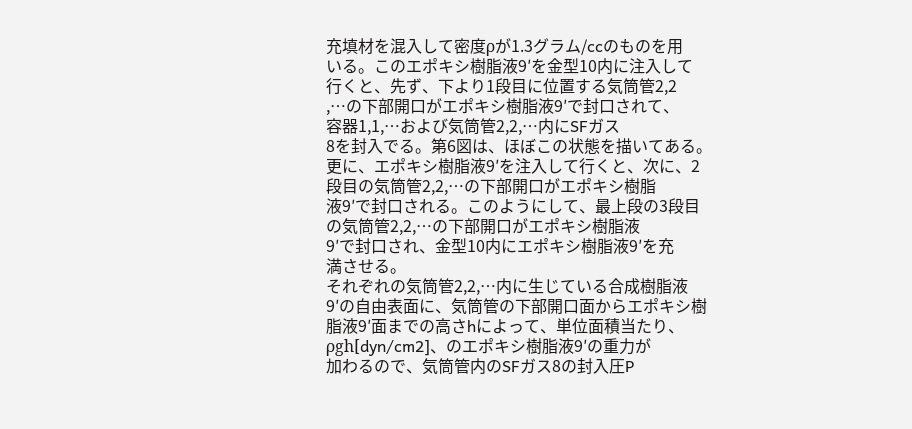充填材を混入して密度ρが1.3グラム/ccのものを用
いる。このエポキシ樹脂液9′を金型10内に注入して
行くと、先ず、下より1段目に位置する気筒管2,2
,…の下部開口がエポキシ樹脂液9′で封口されて、
容器1,1,…および気筒管2,2,…内にSFガス
8を封入でる。第6図は、ほぼこの状態を描いてある。
更に、エポキシ樹脂液9′を注入して行くと、次に、2
段目の気筒管2,2,…の下部開口がエポキシ樹脂
液9′で封口される。このようにして、最上段の3段目
の気筒管2,2,…の下部開口がエポキシ樹脂液
9′で封口され、金型10内にエポキシ樹脂液9′を充
満させる。
それぞれの気筒管2,2,…内に生じている合成樹脂液
9′の自由表面に、気筒管の下部開口面からエポキシ樹
脂液9′面までの高さhによって、単位面積当たり、
ρgh[dyn/cm2]、のエポキシ樹脂液9′の重力が
加わるので、気筒管内のSFガス8の封入圧P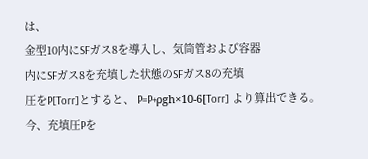は、
金型10内にSFガス8を導入し、気筒管および容器
内にSFガス8を充填した状態のSFガス8の充填
圧をP[Torr]とすると、 P=P+ρgh×10-6[Torr] より算出できる。
今、充填圧Pを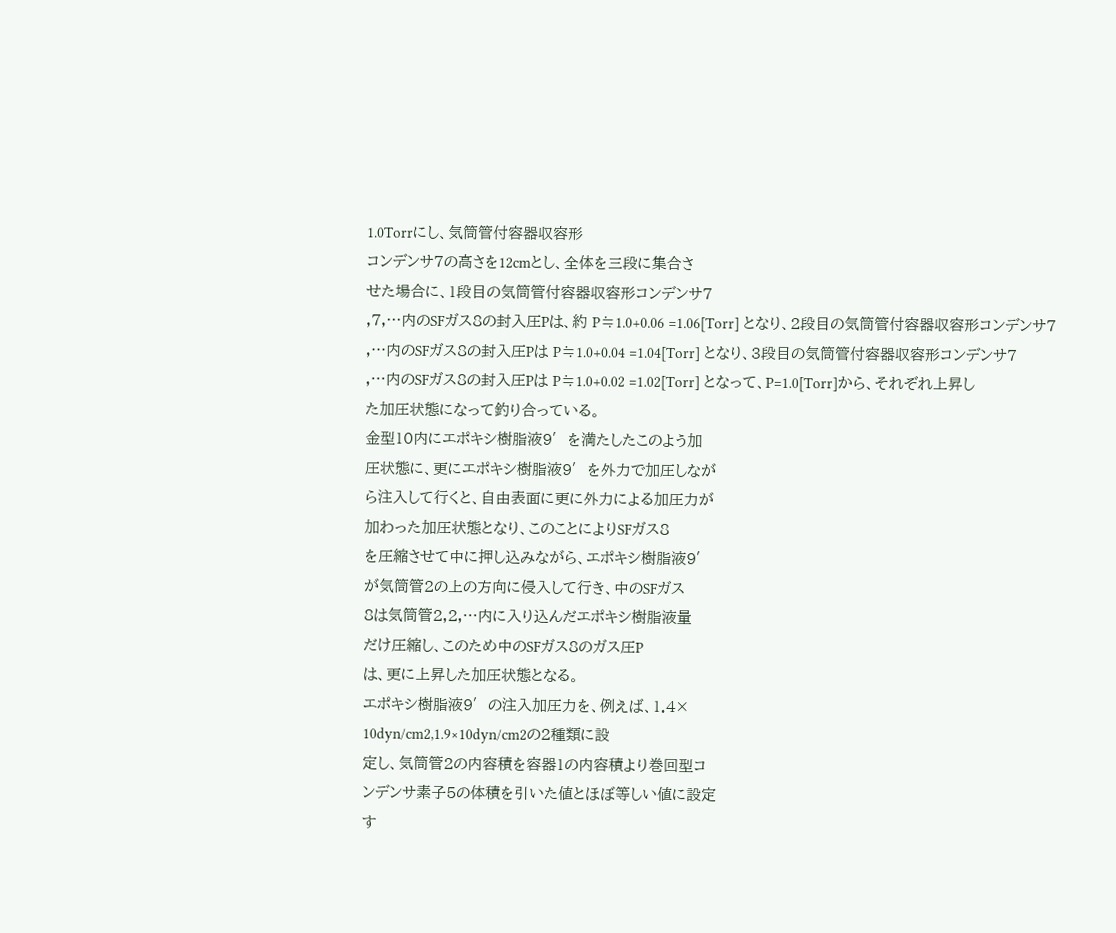1.0Torrにし、気筒管付容器収容形
コンデンサ7の高さを12cmとし、全体を三段に集合さ
せた場合に、1段目の気筒管付容器収容形コンデンサ7
,7,…内のSFガス8の封入圧Pは、約 P≒1.0+0.06 =1.06[Torr] となり、2段目の気筒管付容器収容形コンデンサ7
,…内のSFガス8の封入圧Pは P≒1.0+0.04 =1.04[Torr] となり、3段目の気筒管付容器収容形コンデンサ7
,…内のSFガス8の封入圧Pは P≒1.0+0.02 =1.02[Torr] となって、P=1.0[Torr]から、それぞれ上昇し
た加圧状態になって釣り合っている。
金型10内にエポキシ樹脂液9′を満たしたこのよう加
圧状態に、更にエポキシ樹脂液9′を外力で加圧しなが
ら注入して行くと、自由表面に更に外力による加圧力が
加わった加圧状態となり、このことによりSFガス8
を圧縮させて中に押し込みながら、エポキシ樹脂液9′
が気筒管2の上の方向に侵入して行き、中のSFガス
8は気筒管2,2,…内に入り込んだエポキシ樹脂液量
だけ圧縮し、このため中のSFガス8のガス圧P
は、更に上昇した加圧状態となる。
エポキシ樹脂液9′の注入加圧力を、例えば、1.4×
10dyn/cm2,1.9×10dyn/cm2の2種類に設
定し、気筒管2の内容積を容器1の内容積より巻回型コ
ンデンサ素子5の体積を引いた値とほぼ等しい値に設定
す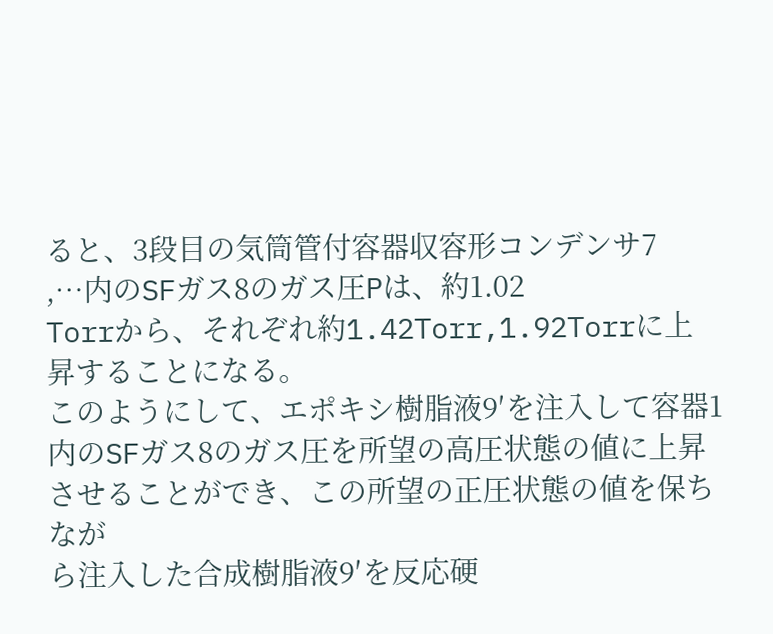ると、3段目の気筒管付容器収容形コンデンサ7
,…内のSFガス8のガス圧Pは、約1.02
Torrから、それぞれ約1.42Torr,1.92Torrに上
昇することになる。
このようにして、エポキシ樹脂液9′を注入して容器1
内のSFガス8のガス圧を所望の高圧状態の値に上昇
させることができ、この所望の正圧状態の値を保ちなが
ら注入した合成樹脂液9′を反応硬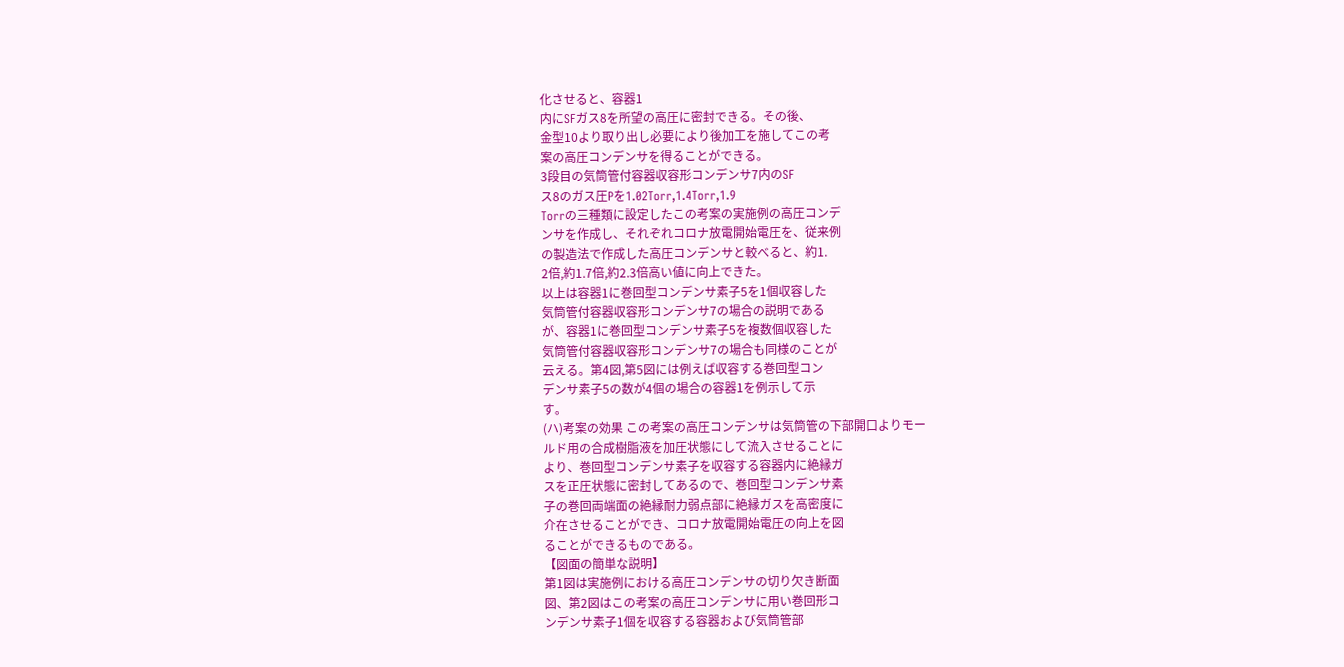化させると、容器1
内にSFガス8を所望の高圧に密封できる。その後、
金型10より取り出し必要により後加工を施してこの考
案の高圧コンデンサを得ることができる。
3段目の気筒管付容器収容形コンデンサ7内のSF
ス8のガス圧Pを1.02Torr,1.4Torr,1.9
Torrの三種類に設定したこの考案の実施例の高圧コンデ
ンサを作成し、それぞれコロナ放電開始電圧を、従来例
の製造法で作成した高圧コンデンサと較べると、約1.
2倍,約1.7倍,約2.3倍高い値に向上できた。
以上は容器1に巻回型コンデンサ素子5を1個収容した
気筒管付容器収容形コンデンサ7の場合の説明である
が、容器1に巻回型コンデンサ素子5を複数個収容した
気筒管付容器収容形コンデンサ7の場合も同様のことが
云える。第4図,第5図には例えば収容する巻回型コン
デンサ素子5の数が4個の場合の容器1を例示して示
す。
(ハ)考案の効果 この考案の高圧コンデンサは気筒管の下部開口よりモー
ルド用の合成樹脂液を加圧状態にして流入させることに
より、巻回型コンデンサ素子を収容する容器内に絶縁ガ
スを正圧状態に密封してあるので、巻回型コンデンサ素
子の巻回両端面の絶縁耐力弱点部に絶縁ガスを高密度に
介在させることができ、コロナ放電開始電圧の向上を図
ることができるものである。
【図面の簡単な説明】
第1図は実施例における高圧コンデンサの切り欠き断面
図、第2図はこの考案の高圧コンデンサに用い巻回形コ
ンデンサ素子1個を収容する容器および気筒管部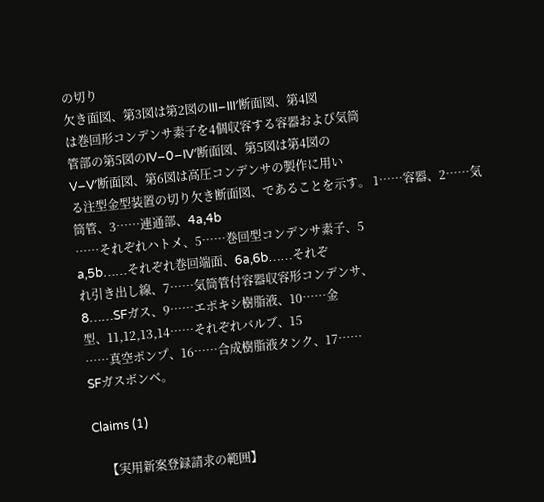の切り
欠き面図、第3図は第2図のIII−III′断面図、第4図
は巻回形コンデンサ素子を4個収容する容器および気筒
管部の第5図のIV−0−IV′断面図、第5図は第4図の
V−V′断面図、第6図は高圧コンデンサの製作に用い
る注型金型装置の切り欠き断面図、であることを示す。 1……容器、2……気筒管、3……連通部、4a,4b
……それぞれハトメ、5……巻回型コンデンサ素子、5
a,5b……それぞれ巻回端面、6a,6b……それぞ
れ引き出し線、7……気筒管付容器収容形コンデンサ、
8……SFガス、9……エポキシ樹脂液、10……金
型、11,12,13,14……それぞれバルブ、15
……真空ポンプ、16……合成樹脂液タンク、17……
SFガスボンベ。

Claims (1)

    【実用新案登録請求の範囲】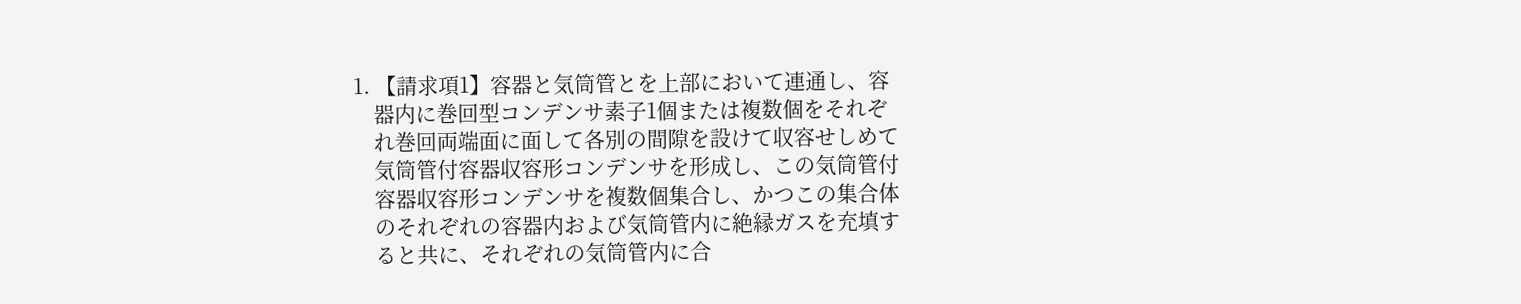1. 【請求項1】容器と気筒管とを上部において連通し、容
    器内に巻回型コンデンサ素子1個または複数個をそれぞ
    れ巻回両端面に面して各別の間隙を設けて収容せしめて
    気筒管付容器収容形コンデンサを形成し、この気筒管付
    容器収容形コンデンサを複数個集合し、かつこの集合体
    のそれぞれの容器内および気筒管内に絶縁ガスを充填す
    ると共に、それぞれの気筒管内に合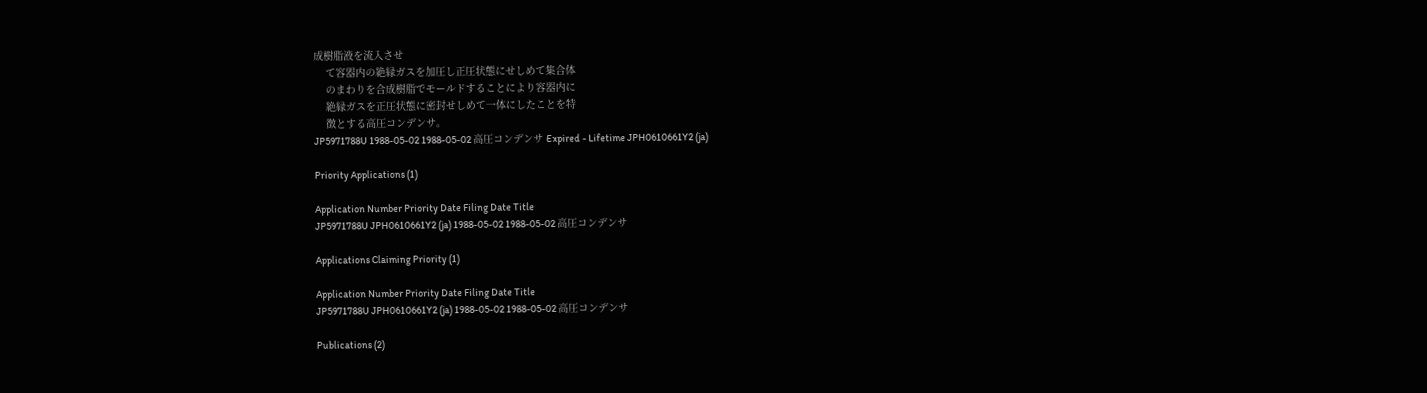成樹脂液を流入させ
    て容器内の絶縁ガスを加圧し正圧状態にせしめて集合体
    のまわりを合成樹脂でモールドすることにより容器内に
    絶縁ガスを正圧状態に密封せしめて一体にしたことを特
    徴とする高圧コンデンサ。
JP5971788U 1988-05-02 1988-05-02 高圧コンデンサ Expired - Lifetime JPH0610661Y2 (ja)

Priority Applications (1)

Application Number Priority Date Filing Date Title
JP5971788U JPH0610661Y2 (ja) 1988-05-02 1988-05-02 高圧コンデンサ

Applications Claiming Priority (1)

Application Number Priority Date Filing Date Title
JP5971788U JPH0610661Y2 (ja) 1988-05-02 1988-05-02 高圧コンデンサ

Publications (2)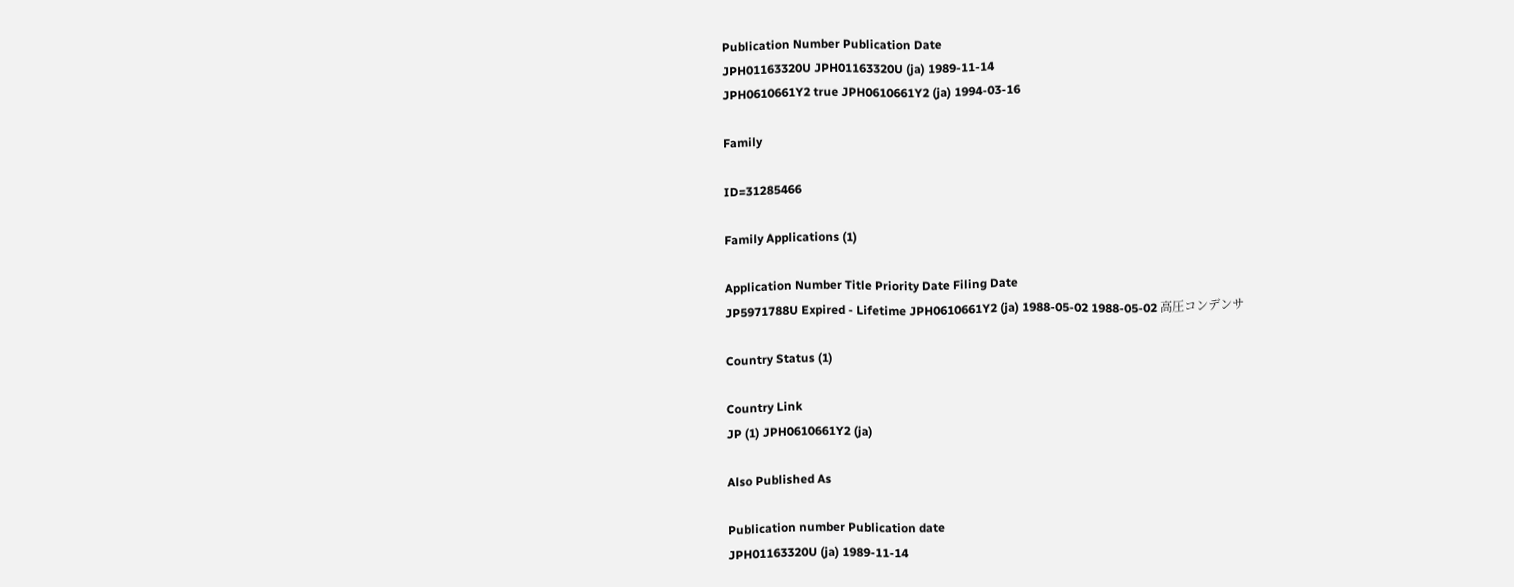Publication Number Publication Date
JPH01163320U JPH01163320U (ja) 1989-11-14
JPH0610661Y2 true JPH0610661Y2 (ja) 1994-03-16

Family

ID=31285466

Family Applications (1)

Application Number Title Priority Date Filing Date
JP5971788U Expired - Lifetime JPH0610661Y2 (ja) 1988-05-02 1988-05-02 高圧コンデンサ

Country Status (1)

Country Link
JP (1) JPH0610661Y2 (ja)

Also Published As

Publication number Publication date
JPH01163320U (ja) 1989-11-14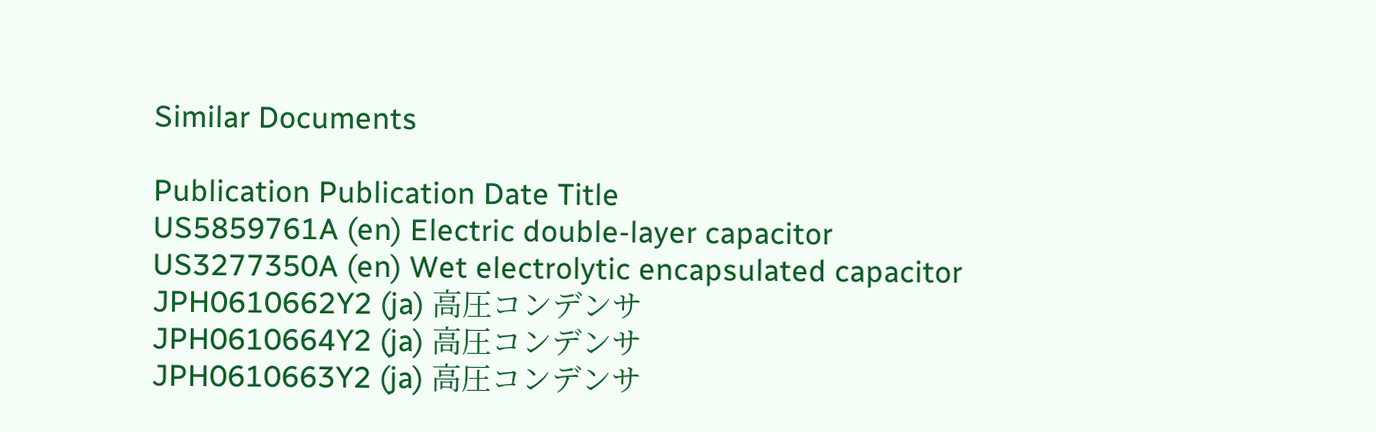Similar Documents

Publication Publication Date Title
US5859761A (en) Electric double-layer capacitor
US3277350A (en) Wet electrolytic encapsulated capacitor
JPH0610662Y2 (ja) 高圧コンデンサ
JPH0610664Y2 (ja) 高圧コンデンサ
JPH0610663Y2 (ja) 高圧コンデンサ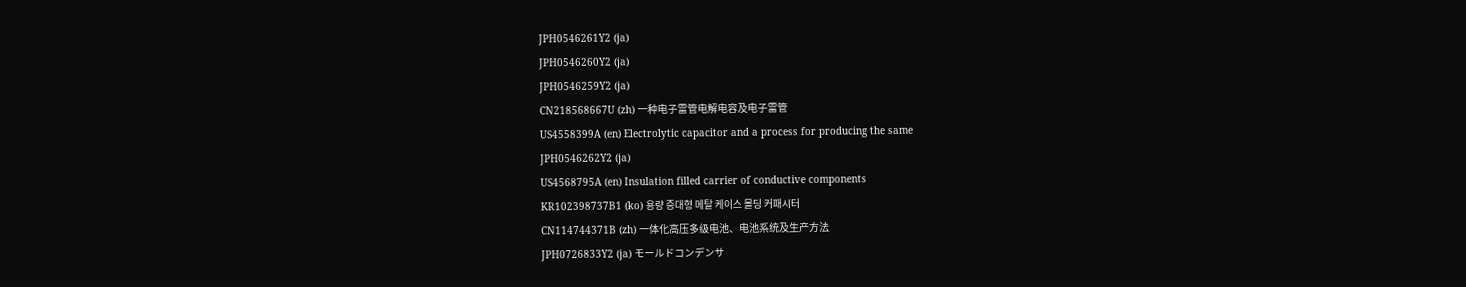JPH0546261Y2 (ja)
JPH0546260Y2 (ja)
JPH0546259Y2 (ja)
CN218568667U (zh) 一种电子雷管电解电容及电子雷管
US4558399A (en) Electrolytic capacitor and a process for producing the same
JPH0546262Y2 (ja)
US4568795A (en) Insulation filled carrier of conductive components
KR102398737B1 (ko) 용량 증대형 메탈 케이스 몰딩 커패시터
CN114744371B (zh) 一体化高压多级电池、电池系统及生产方法
JPH0726833Y2 (ja) モールドコンデンサ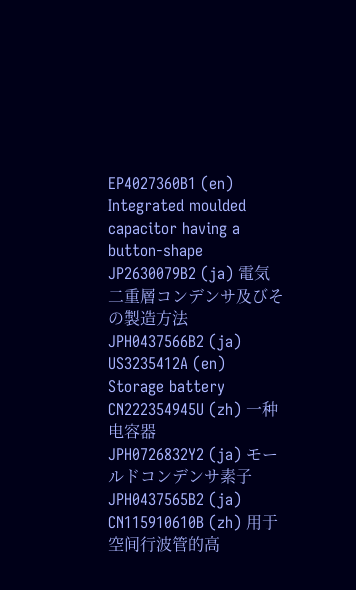EP4027360B1 (en) Integrated moulded capacitor having a button-shape
JP2630079B2 (ja) 電気二重層コンデンサ及びその製造方法
JPH0437566B2 (ja)
US3235412A (en) Storage battery
CN222354945U (zh) 一种电容器
JPH0726832Y2 (ja) モールドコンデンサ素子
JPH0437565B2 (ja)
CN115910610B (zh) 用于空间行波管的高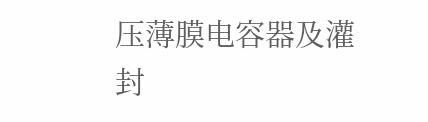压薄膜电容器及灌封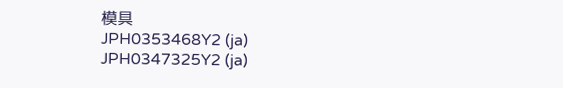模具
JPH0353468Y2 (ja)
JPH0347325Y2 (ja)